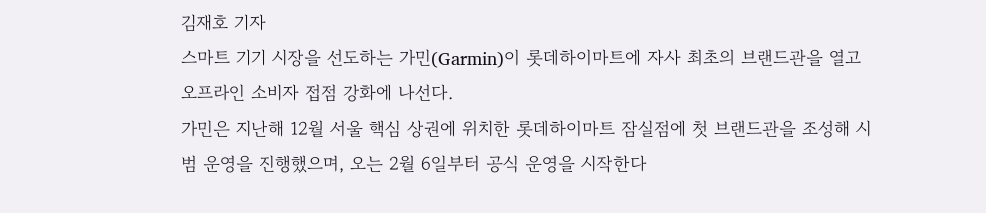김재호 기자
스마트 기기 시장을 선도하는 가민(Garmin)이 롯데하이마트에 자사 최초의 브랜드관을 열고 오프라인 소비자 접점 강화에 나선다.
가민은 지난해 12월 서울 핵심 상권에 위치한 롯데하이마트 잠실점에 첫 브랜드관을 조성해 시범 운영을 진행했으며, 오는 2월 6일부터 공식 운영을 시작한다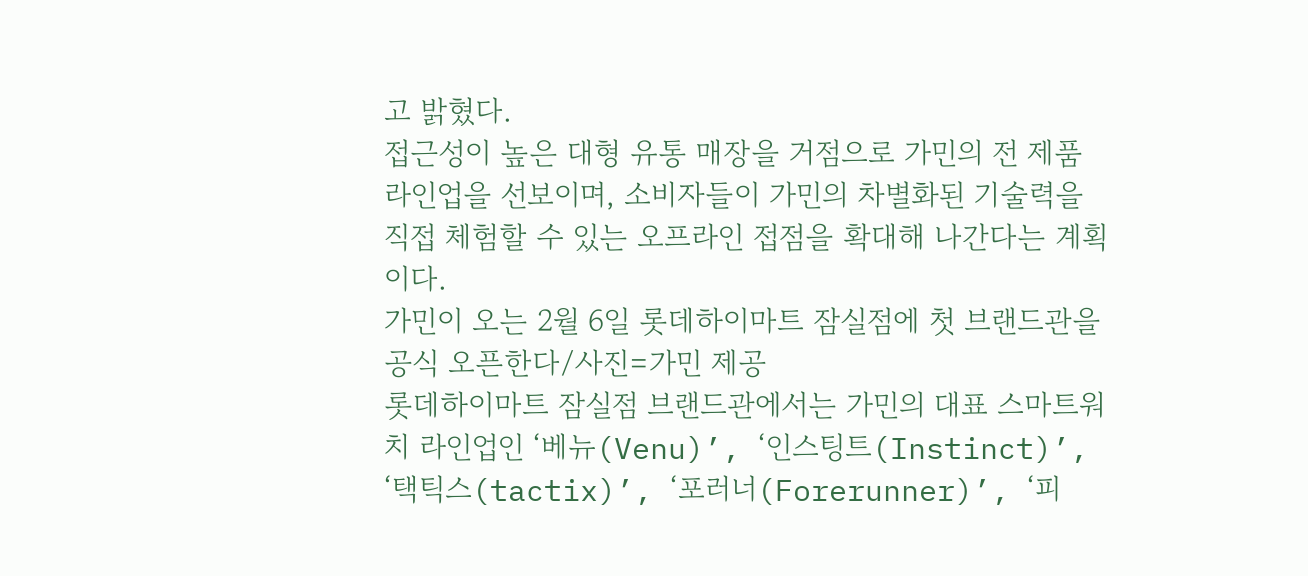고 밝혔다.
접근성이 높은 대형 유통 매장을 거점으로 가민의 전 제품 라인업을 선보이며, 소비자들이 가민의 차별화된 기술력을 직접 체험할 수 있는 오프라인 접점을 확대해 나간다는 계획이다.
가민이 오는 2월 6일 롯데하이마트 잠실점에 첫 브랜드관을 공식 오픈한다/사진=가민 제공
롯데하이마트 잠실점 브랜드관에서는 가민의 대표 스마트워치 라인업인 ‘베뉴(Venu)’, ‘인스팅트(Instinct)’, ‘택틱스(tactix)’, ‘포러너(Forerunner)’, ‘피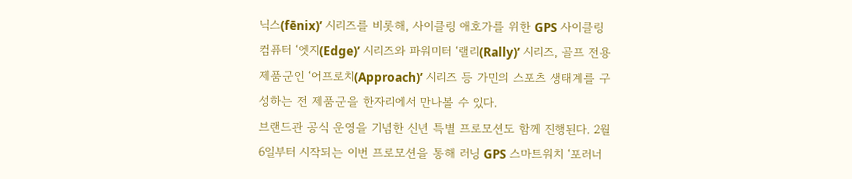닉스(fēnix)’ 시리즈를 비롯해, 사이클링 애호가를 위한 GPS 사이클링 컴퓨터 ‘엣지(Edge)’ 시리즈와 파워미터 ‘랠리(Rally)’ 시리즈, 골프 전용 제품군인 ‘어프로치(Approach)’ 시리즈 등 가민의 스포츠 생태계를 구성하는 전 제품군을 한자리에서 만나볼 수 있다.
브랜드관 공식 운영을 기념한 신년 특별 프로모션도 함께 진행된다. 2월 6일부터 시작되는 이번 프로모션을 통해 러닝 GPS 스마트워치 ‘포러너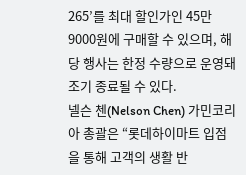265’를 최대 할인가인 45만9000원에 구매할 수 있으며, 해당 행사는 한정 수량으로 운영돼 조기 종료될 수 있다.
넬슨 첸(Nelson Chen) 가민코리아 총괄은 “롯데하이마트 입점을 통해 고객의 생활 반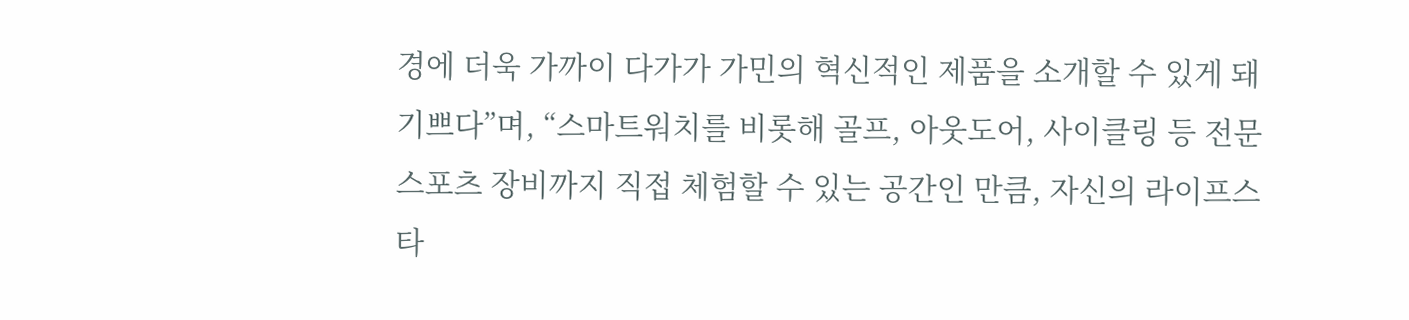경에 더욱 가까이 다가가 가민의 혁신적인 제품을 소개할 수 있게 돼 기쁘다”며, “스마트워치를 비롯해 골프, 아웃도어, 사이클링 등 전문 스포츠 장비까지 직접 체험할 수 있는 공간인 만큼, 자신의 라이프스타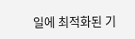일에 최적화된 기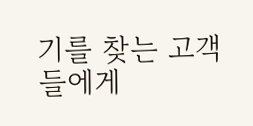기를 찾는 고객들에게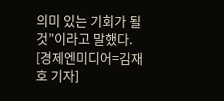의미 있는 기회가 될 것”이라고 말했다.
[경제엔미디어=김재호 기자]